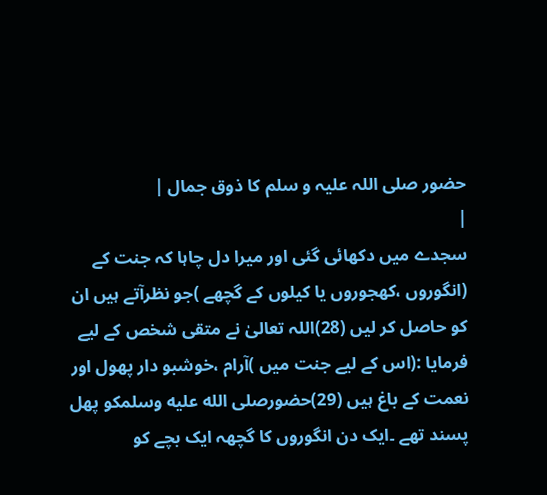حضور صلی اللہ علیہ و سلم کا ذوق جمال |
|
سجدے میں دکھائی گئی اور میرا دل چاہا کہ جنت کے (انگوروں ،کھجوروں یا کیلوں کے گچھے )جو نظرآتے ہیں ان کو حاصل کر لیں (28)اللہ تعالیٰ نے متقی شخص کے لیے فرمایا :(اس کے لیے جنت میں )آرام ،خوشبو دار پھول اور نعمت کے باغ ہیں (29)حضورصلى الله عليه وسلمکو پھل پسند تھے ۔ایک دن انگوروں کا گچھہ ایک بچے کو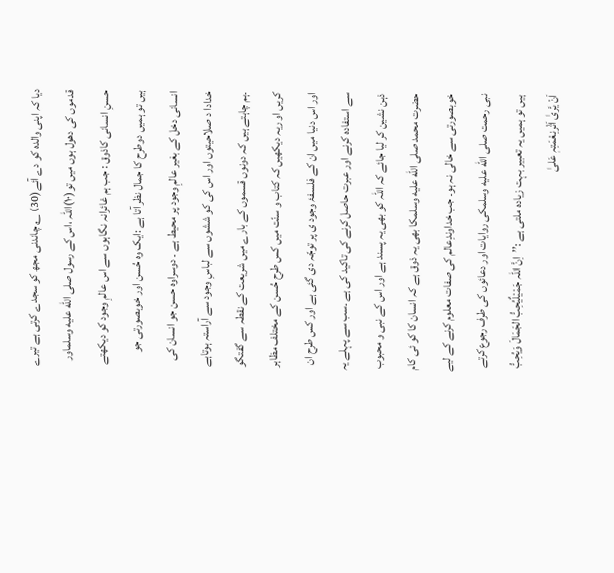دیا کہ اپنی والدہ کو دے آئے(30) ؎ چاندنی مجھ کو سجدے کرتی ہے تیرے قدموں کی دھول ہوں میں تو(۱۰)اللہ ،اس کے رسول صلى الله عليه وسلماور حسنِ انسانی کاذوق : جب ہم غائرانہ نگاہوں سے اس عالمِ وجود کو دیکھتے ہیں تو ہمیں دوطرح کا جمال نظر آتا ہے :ایک وہ حُسن اور خوبصورتی جو انسانی دخل کے بغیر عالمِ وجود پر محیط ہے ۔ دوسراوہ حسن جو انسان کی خدادا د صلاحیتوں اور اس کی کو ششوں سے لباسِ وجود سے آراستہ ہوتاہے ۔ہم چاہتے ہیں کہ دونوں قسموں کے بارے میں شریعت کے نقطہ سے گفتگو کریں او ریہ دیکھیں کہ کتاب و سنّت میں کس طرح حُسن کے مختلف مظاہر اور اس دنیا میں ان کے فلسفۂ وجود ی پر توجّہ دی گئی ہے اور کس طرح ان سے استفادہ کرنے اور عبرت حاصل کرنے کی تاکید کی ہے ۔سب سے پہلے یہ ذہن نشین کر لیا جائے کہ اللہ کو بھی یہ پسند ہے اور اس کے نبی و محبوب حضرت محمد صلى الله عليه وسلمکا بھی یہ ذوق ہے کہ انسان کا کو ئی کام خوبصورتی سے خالی نہ ہو۔ جب خداوندِعالم کی صفات معلوم کرنے کے لیے نبی رحمت صلى الله عليه وسلمکی روایات اور دعائوں کی طرف رجوع کرتے ہیں تو ہمیں یہ تعبیر بہت زیادہ ملتی ہے :’’اِنَّ اللّٰہ جَمْیْلٌیُحِبُّ الجَمَالَ وَیُحِبُّ اَنْ یَّریٰ اَثْرنِعْمَتِہٖ عَلیٰ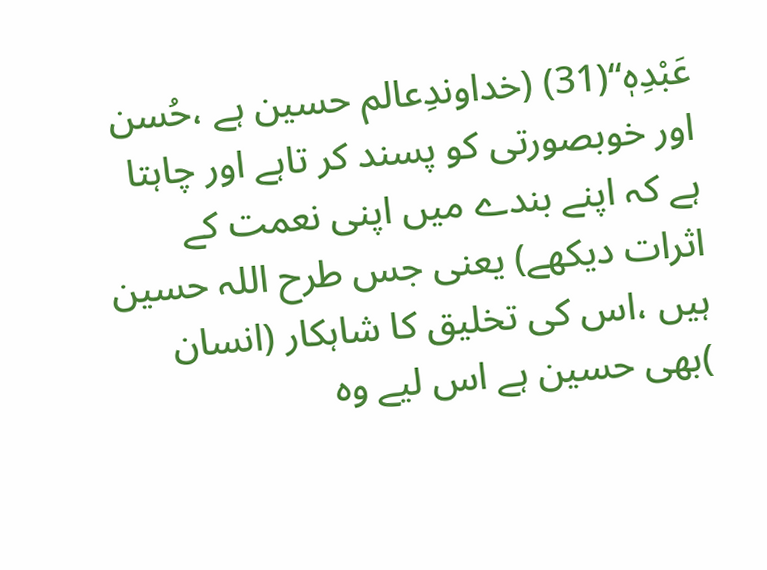عَبْدِہٖ‘‘(31) (خداوندِعالم حسین ہے ،حُسن اور خوبصورتی کو پسند کر تاہے اور چاہتا ہے کہ اپنے بندے میں اپنی نعمت کے اثرات دیکھے) یعنی جس طرح اللہ حسین ہیں ،اس کی تخلیق کا شاہکار (انسان )بھی حسین ہے اس لیے وہ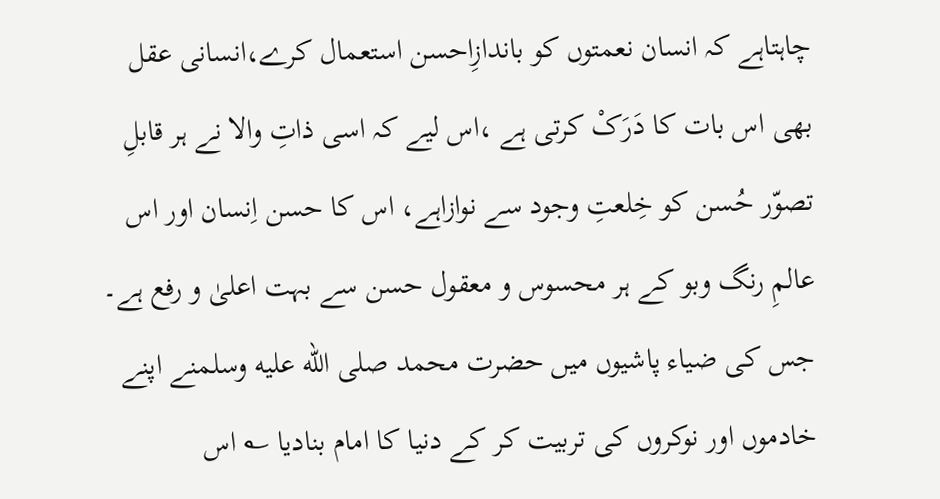چاہتاہے کہ انسان نعمتوں کو باندازِاحسن استعمال کرے،انسانی عقل بھی اس بات کا دَرَکْ کرتی ہے ،اس لیے کہ اسی ذاتِ والا نے ہر قابلِ تصوّر حُسن کو خِلعتِ وجود سے نوازاہے، اس کا حسن اِنسان اور اس عالمِ رنگ وبو کے ہر محسوس و معقول حسن سے بہت اعلیٰ و رفع ہے۔ جس کی ضیاء پاشیوں میں حضرت محمد صلى الله عليه وسلمنے اپنے خادموں اور نوکروں کی تربیت کر کے دنیا کا امام بنادیا ؎ اس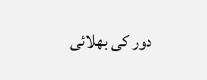دور کی بھلائی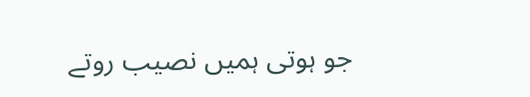جو ہوتی ہمیں نصیب روتے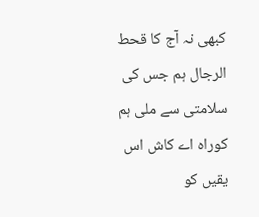کبھی نہ آج کا قحط الرجال ہم جس کی سلامتی سے ملی ہم کوراہ اے کاش اس یقیں کو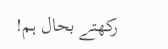رکھتے بحال ہم!